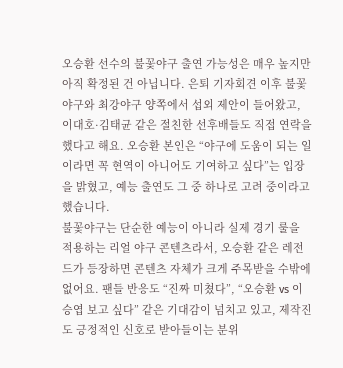오승환 선수의 불꽃야구 출연 가능성은 매우 높지만 아직 확정된 건 아닙니다. 은퇴 기자회견 이후 불꽃야구와 최강야구 양쪽에서 섭외 제안이 들어왔고, 이대호·김태균 같은 절친한 선후배들도 직접 연락을 했다고 해요. 오승환 본인은 “야구에 도움이 되는 일이라면 꼭 현역이 아니어도 기여하고 싶다”는 입장을 밝혔고, 예능 출연도 그 중 하나로 고려 중이라고 했습니다.
불꽃야구는 단순한 예능이 아니라 실제 경기 룰을 적용하는 리얼 야구 콘텐츠라서, 오승환 같은 레전드가 등장하면 콘텐츠 자체가 크게 주목받을 수밖에 없어요. 팬들 반응도 “진짜 미쳤다”, “오승환 vs 이승엽 보고 싶다” 같은 기대감이 넘치고 있고, 제작진도 긍정적인 신호로 받아들이는 분위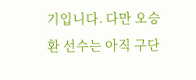기입니다. 다만 오승환 선수는 아직 구단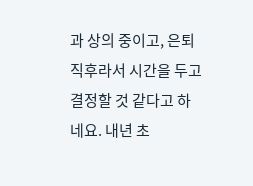과 상의 중이고, 은퇴 직후라서 시간을 두고 결정할 것 같다고 하네요. 내년 초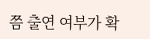쯤 출연 여부가 확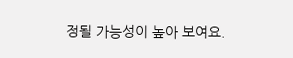정될 가능성이 높아 보여요.